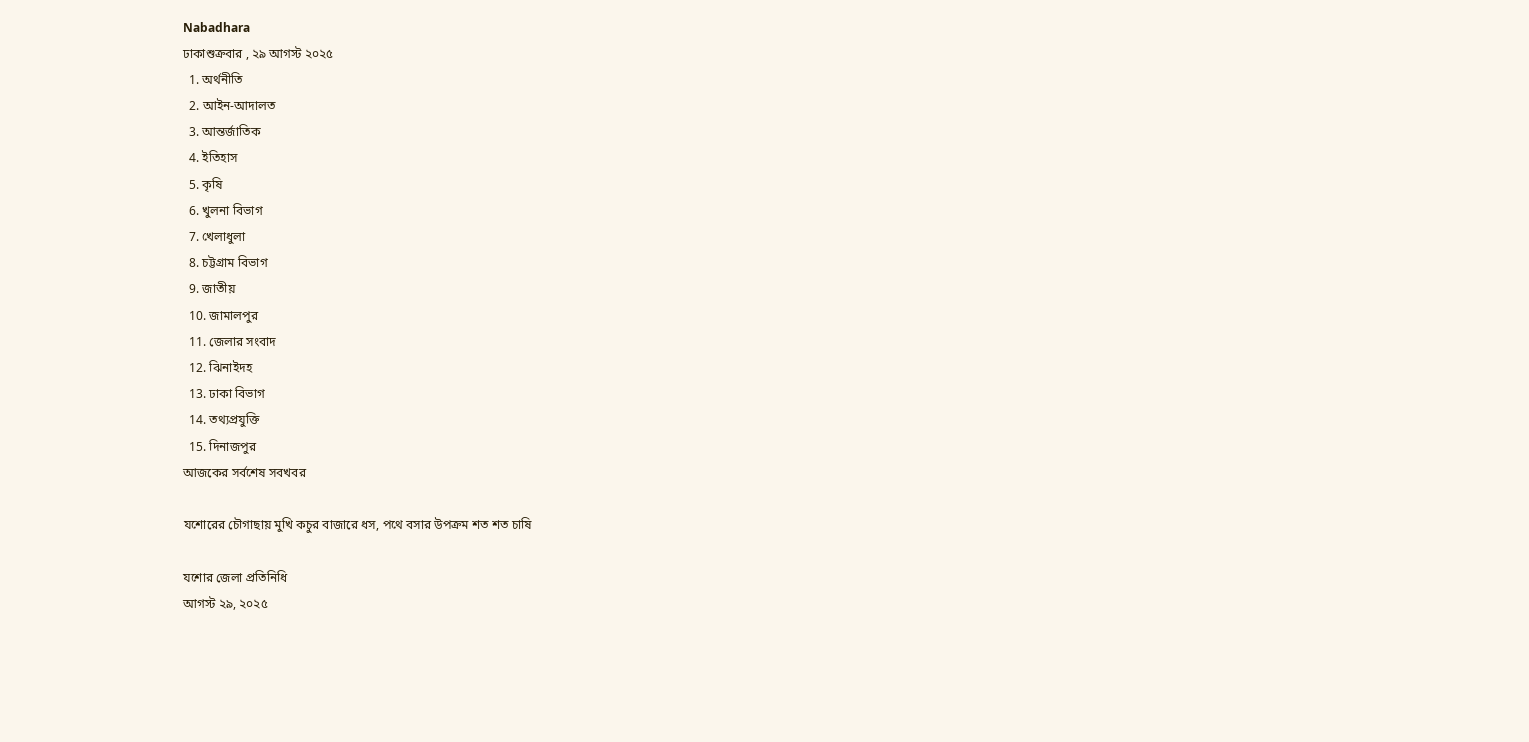Nabadhara
ঢাকাশুক্রবার , ২৯ আগস্ট ২০২৫
  1. অর্থনীতি
  2. আইন-আদালত
  3. আন্তর্জাতিক
  4. ইতিহাস
  5. কৃষি
  6. খুলনা বিভাগ
  7. খেলাধুলা
  8. চট্টগ্রাম বিভাগ
  9. জাতীয়
  10. জামালপুর
  11. জেলার সংবাদ
  12. ঝিনাইদহ
  13. ঢাকা বিভাগ
  14. তথ্যপ্রযুক্তি
  15. দিনাজপুর
আজকের সর্বশেষ সবখবর

যশোরের চৌগাছায় মুখি কচুর বাজারে ধস, পথে বসার উপক্রম শত শত চাষি

যশোর জেলা প্রতিনিধি
আগস্ট ২৯, ২০২৫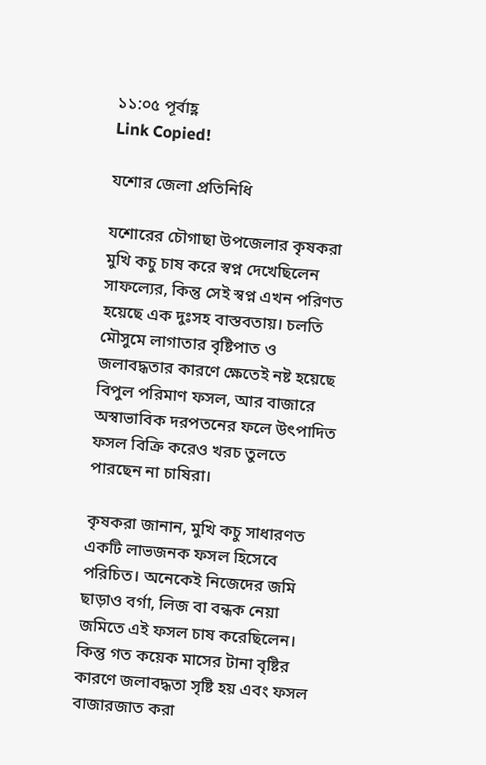১১:০৫ পূর্বাহ্ণ
Link Copied!

যশোর জেলা প্রতিনিধি

যশোরের চৌগাছা উপজেলার কৃষকরা মুখি কচু চাষ করে স্বপ্ন দেখেছিলেন সাফল্যের, কিন্তু সেই স্বপ্ন এখন পরিণত হয়েছে এক দুঃসহ বাস্তবতায়। চলতি মৌসুমে লাগাতার বৃষ্টিপাত ও জলাবদ্ধতার কারণে ক্ষেতেই নষ্ট হয়েছে বিপুল পরিমাণ ফসল, আর বাজারে অস্বাভাবিক দরপতনের ফলে উৎপাদিত ফসল বিক্রি করেও খরচ তুলতে পারছেন না চাষিরা।

কৃষকরা জানান, মুখি কচু সাধারণত একটি লাভজনক ফসল হিসেবে পরিচিত। অনেকেই নিজেদের জমি ছাড়াও বর্গা, লিজ বা বন্ধক নেয়া জমিতে এই ফসল চাষ করেছিলেন। কিন্তু গত কয়েক মাসের টানা বৃষ্টির কারণে জলাবদ্ধতা সৃষ্টি হয় এবং ফসল বাজারজাত করা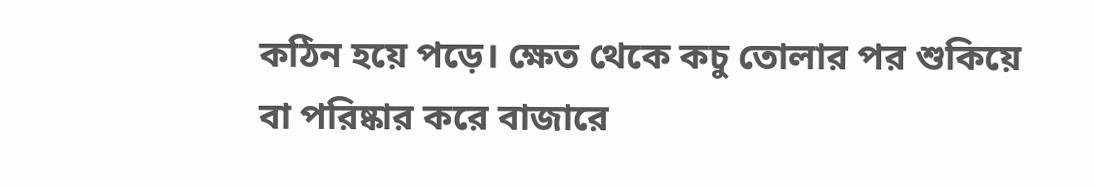কঠিন হয়ে পড়ে। ক্ষেত থেকে কচু তোলার পর শুকিয়ে বা পরিষ্কার করে বাজারে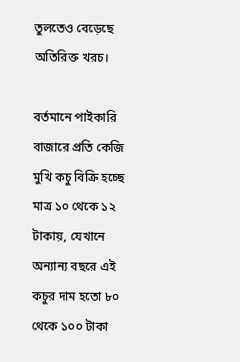তুলতেও বেড়েছে অতিরিক্ত খরচ।

বর্তমানে পাইকারি বাজারে প্রতি কেজি মুখি কচু বিক্রি হচ্ছে মাত্র ১০ থেকে ১২ টাকায়, যেখানে অন্যান্য বছরে এই কচুর দাম হতো ৮০ থেকে ১০০ টাকা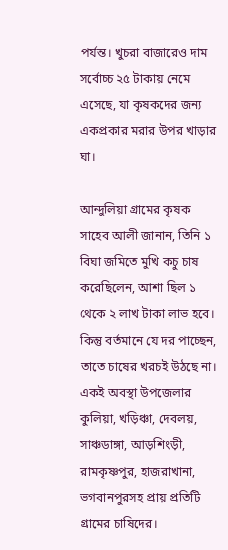পর্যন্ত। খুচরা বাজারেও দাম সর্বোচ্চ ২৫ টাকায় নেমে এসেছে, যা কৃষকদের জন্য একপ্রকার মরার উপর খাড়ার ঘা।

আন্দুলিয়া গ্রামের কৃষক সাহেব আলী জানান, তিনি ১ বিঘা জমিতে মুখি কচু চাষ করেছিলেন, আশা ছিল ১ থেকে ২ লাখ টাকা লাভ হবে। কিন্তু বর্তমানে যে দর পাচ্ছেন, তাতে চাষের খরচই উঠছে না।
একই অবস্থা উপজেলার কুলিয়া, খড়িঞ্চা, দেবলয়, সাঞ্চডাঙ্গা, আড়শিংড়ী, রামকৃষ্ণপুর, হাজরাখানা, ভগবানপুরসহ প্রায় প্রতিটি গ্রামের চাষিদের।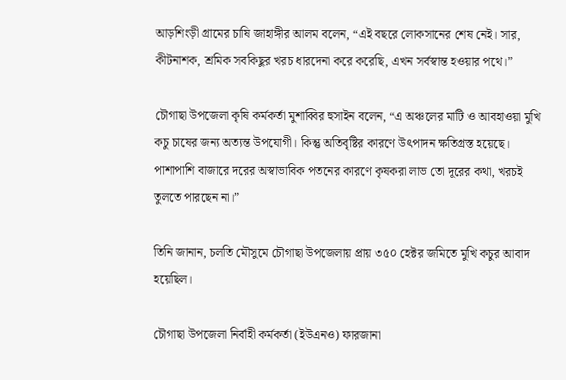আড়শিংড়ী গ্রামের চাষি জাহাঙ্গীর আলম বলেন, “এই বছরে লোকসানের শেষ নেই। সার, কীটনাশক, শ্রমিক সবকিছুর খরচ ধারদেনা করে করেছি, এখন সর্বস্বান্ত হওয়ার পথে।”

চৌগাছা উপজেলা কৃষি কর্মকর্তা মুশাব্বির হুসাইন বলেন, “এ অঞ্চলের মাটি ও আবহাওয়া মুখি কচু চাষের জন্য অত্যন্ত উপযোগী। কিন্তু অতিবৃষ্টির কারণে উৎপাদন ক্ষতিগ্রস্ত হয়েছে। পাশাপাশি বাজারে দরের অস্বাভাবিক পতনের কারণে কৃষকরা লাভ তো দূরের কথা, খরচই তুলতে পারছেন না।”

তিনি জানান, চলতি মৌসুমে চৌগাছা উপজেলায় প্রায় ৩৫০ হেক্টর জমিতে মুখি কচুর আবাদ হয়েছিল।

চৌগাছা উপজেলা নির্বাহী কর্মকর্তা (ইউএনও) ফারজানা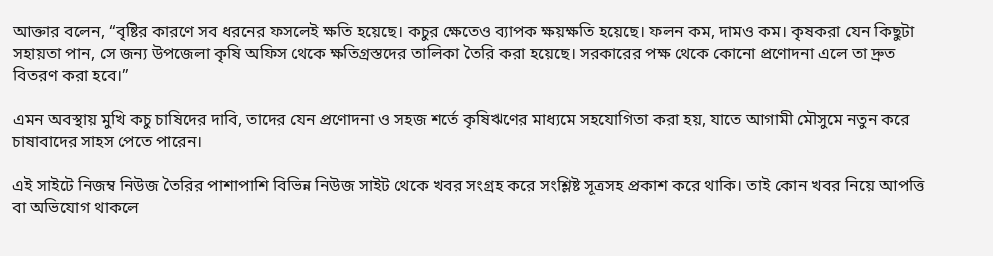আক্তার বলেন, “বৃষ্টির কারণে সব ধরনের ফসলেই ক্ষতি হয়েছে। কচুর ক্ষেতেও ব্যাপক ক্ষয়ক্ষতি হয়েছে। ফলন কম, দামও কম। কৃষকরা যেন কিছুটা সহায়তা পান, সে জন্য উপজেলা কৃষি অফিস থেকে ক্ষতিগ্রস্তদের তালিকা তৈরি করা হয়েছে। সরকারের পক্ষ থেকে কোনো প্রণোদনা এলে তা দ্রুত বিতরণ করা হবে।”

এমন অবস্থায় মুখি কচু চাষিদের দাবি, তাদের যেন প্রণোদনা ও সহজ শর্তে কৃষিঋণের মাধ্যমে সহযোগিতা করা হয়, যাতে আগামী মৌসুমে নতুন করে চাষাবাদের সাহস পেতে পারেন।

এই সাইটে নিজম্ব নিউজ তৈরির পাশাপাশি বিভিন্ন নিউজ সাইট থেকে খবর সংগ্রহ করে সংশ্লিষ্ট সূত্রসহ প্রকাশ করে থাকি। তাই কোন খবর নিয়ে আপত্তি বা অভিযোগ থাকলে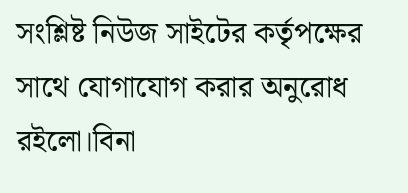সংশ্লিষ্ট নিউজ সাইটের কর্তৃপক্ষের সাথে যোগাযোগ করার অনুরোধ রইলো।বিনা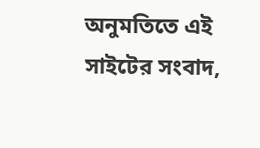অনুমতিতে এই সাইটের সংবাদ,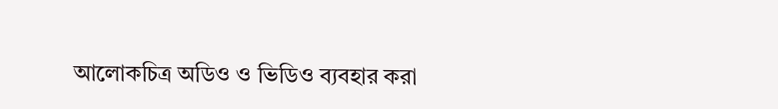আলোকচিত্র অডিও ও ভিডিও ব্যবহার করা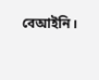বেআইনি।